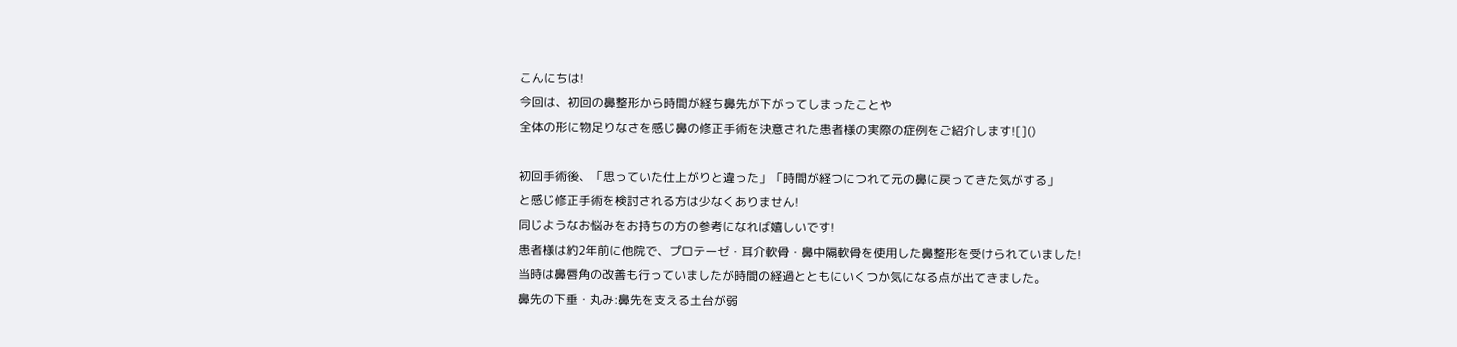こんにちは!
今回は、初回の鼻整形から時間が経ち鼻先が下がってしまったことや
全体の形に物足りなさを感じ鼻の修正手術を決意された患者様の実際の症例をご紹介します![]()

初回手術後、「思っていた仕上がりと違った」「時間が経つにつれて元の鼻に戻ってきた気がする」
と感じ修正手術を検討される方は少なくありません!
同じようなお悩みをお持ちの方の参考になれば嬉しいです!
患者様は約2年前に他院で、プロテーゼ・耳介軟骨・鼻中隔軟骨を使用した鼻整形を受けられていました!
当時は鼻唇角の改善も行っていましたが時間の経過とともにいくつか気になる点が出てきました。
鼻先の下垂・丸み:鼻先を支える土台が弱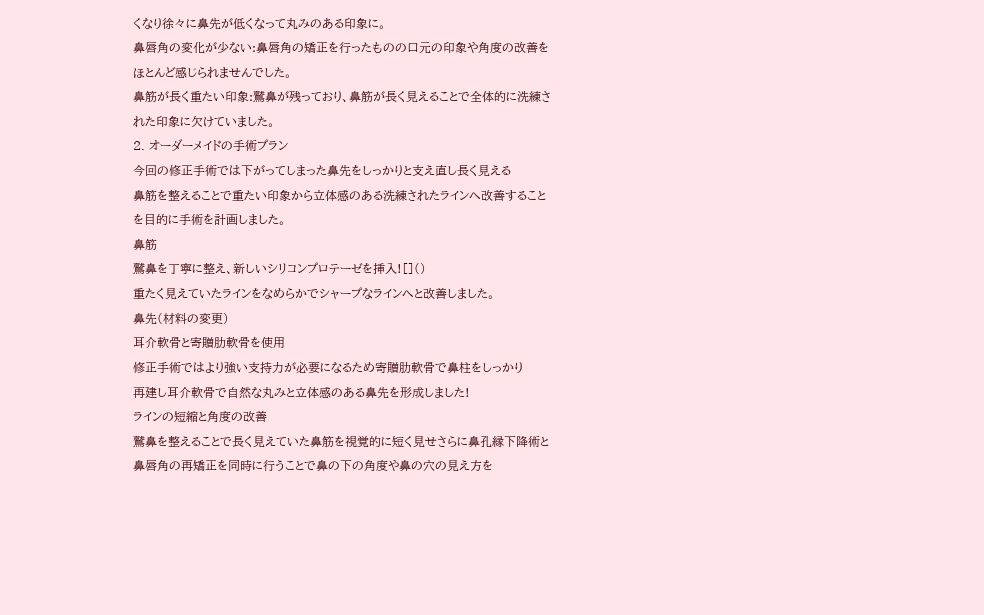くなり徐々に鼻先が低くなって丸みのある印象に。
鼻唇角の変化が少ない:鼻唇角の矯正を行ったものの口元の印象や角度の改善をほとんど感じられませんでした。
鼻筋が長く重たい印象:鷲鼻が残っており、鼻筋が長く見えることで全体的に洗練された印象に欠けていました。
2. オーダーメイドの手術プラン
今回の修正手術では下がってしまった鼻先をしっかりと支え直し長く見える
鼻筋を整えることで重たい印象から立体感のある洗練されたラインへ改善することを目的に手術を計画しました。
鼻筋
鷲鼻を丁寧に整え、新しいシリコンプロテーゼを挿入![]()
重たく見えていたラインをなめらかでシャープなラインへと改善しました。
鼻先(材料の変更)
耳介軟骨と寄贈肋軟骨を使用
修正手術ではより強い支持力が必要になるため寄贈肋軟骨で鼻柱をしっかり
再建し耳介軟骨で自然な丸みと立体感のある鼻先を形成しました!
ラインの短縮と角度の改善
鷲鼻を整えることで長く見えていた鼻筋を視覚的に短く見せさらに鼻孔縁下降術と
鼻唇角の再矯正を同時に行うことで鼻の下の角度や鼻の穴の見え方を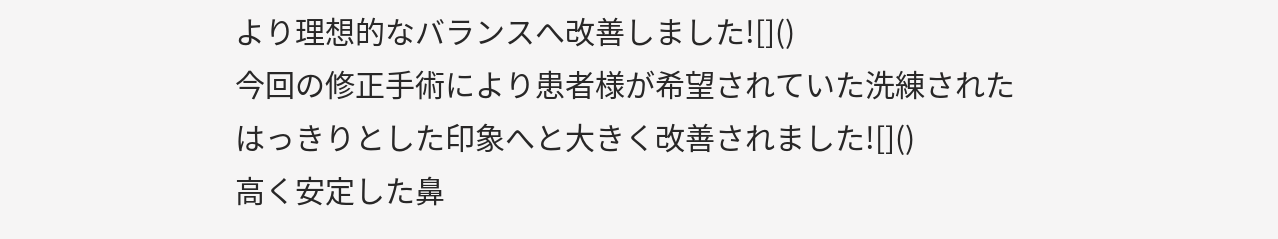より理想的なバランスへ改善しました![]()
今回の修正手術により患者様が希望されていた洗練された
はっきりとした印象へと大きく改善されました![]()
高く安定した鼻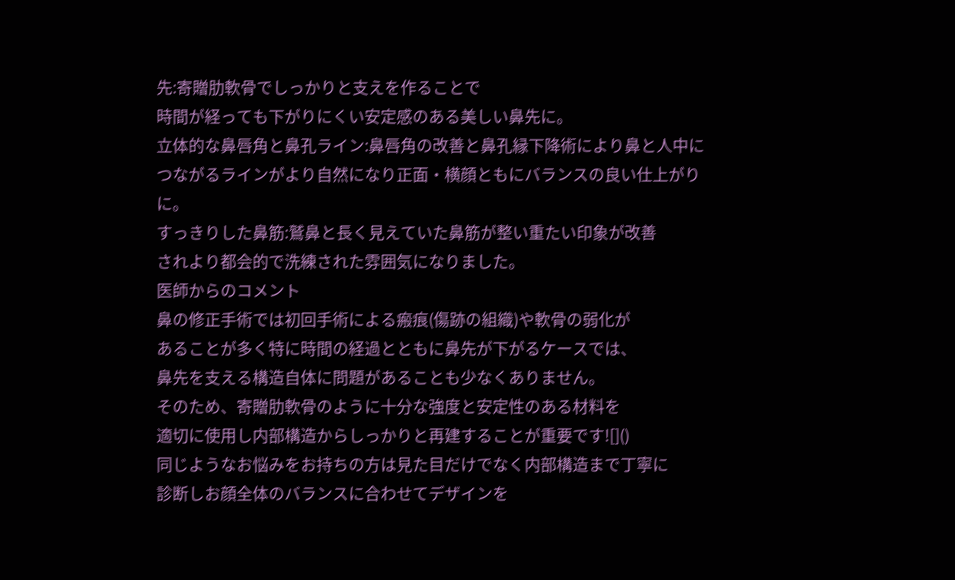先:寄贈肋軟骨でしっかりと支えを作ることで
時間が経っても下がりにくい安定感のある美しい鼻先に。
立体的な鼻唇角と鼻孔ライン:鼻唇角の改善と鼻孔縁下降術により鼻と人中に
つながるラインがより自然になり正面・横顔ともにバランスの良い仕上がりに。
すっきりした鼻筋:鷲鼻と長く見えていた鼻筋が整い重たい印象が改善
されより都会的で洗練された雰囲気になりました。
医師からのコメント
鼻の修正手術では初回手術による瘢痕(傷跡の組織)や軟骨の弱化が
あることが多く特に時間の経過とともに鼻先が下がるケースでは、
鼻先を支える構造自体に問題があることも少なくありません。
そのため、寄贈肋軟骨のように十分な強度と安定性のある材料を
適切に使用し内部構造からしっかりと再建することが重要です![]()
同じようなお悩みをお持ちの方は見た目だけでなく内部構造まで丁寧に
診断しお顔全体のバランスに合わせてデザインを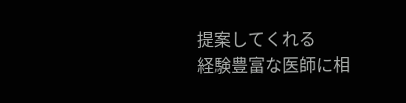提案してくれる
経験豊富な医師に相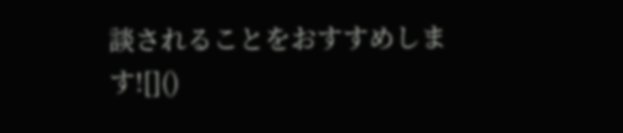談されることをおすすめします![]()